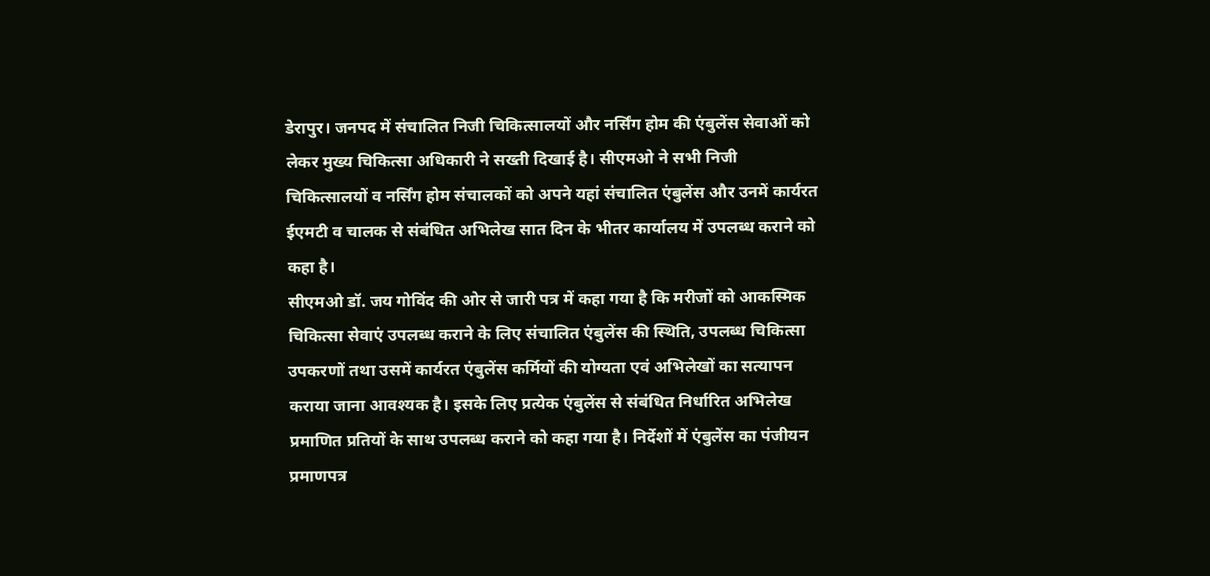डेरापुर। जनपद में संचालित निजी चिकित्सालयों और नर्सिंग होम की एंबुलेंस सेवाओं को लेकर मुख्य चिकित्सा अधिकारी ने सख्ती दिखाई है। सीएमओ ने सभी निजी चिकित्सालयों व नर्सिंग होम संचालकों को अपने यहां संचालित एंबुलेंस और उनमें कार्यरत ईएमटी व चालक से संबंधित अभिलेख सात दिन के भीतर कार्यालय में उपलब्ध कराने को कहा है।
सीएमओ डॉ. जय गोविंद की ओर से जारी पत्र में कहा गया है कि मरीजों को आकस्मिक चिकित्सा सेवाएं उपलब्ध कराने के लिए संचालित एंबुलेंस की स्थिति, उपलब्ध चिकित्सा उपकरणों तथा उसमें कार्यरत एंबुलेंस कर्मियों की योग्यता एवं अभिलेखों का सत्यापन कराया जाना आवश्यक है। इसके लिए प्रत्येक एंबुलेंस से संबंधित निर्धारित अभिलेख प्रमाणित प्रतियों के साथ उपलब्ध कराने को कहा गया है। निर्देशों में एंबुलेंस का पंजीयन प्रमाणपत्र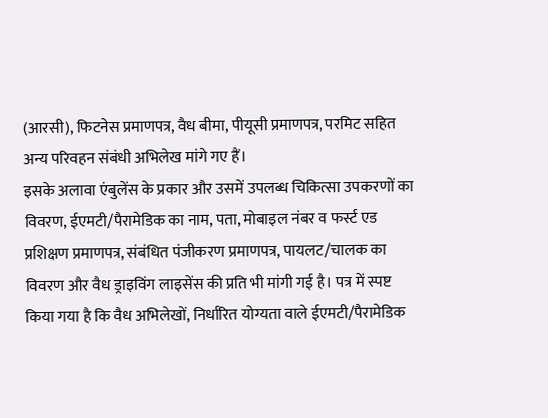(आरसी), फिटनेस प्रमाणपत्र, वैध बीमा, पीयूसी प्रमाणपत्र, परमिट सहित अन्य परिवहन संबंधी अभिलेख मांगे गए हैं।
इसके अलावा एंबुलेंस के प्रकार और उसमें उपलब्ध चिकित्सा उपकरणों का विवरण, ईएमटी/पैरामेडिक का नाम, पता, मोबाइल नंबर व फर्स्ट एड प्रशिक्षण प्रमाणपत्र, संबंधित पंजीकरण प्रमाणपत्र, पायलट/चालक का विवरण और वैध ड्राइविंग लाइसेंस की प्रति भी मांगी गई है। पत्र में स्पष्ट किया गया है कि वैध अभिलेखों, निर्धारित योग्यता वाले ईएमटी/पैरामेडिक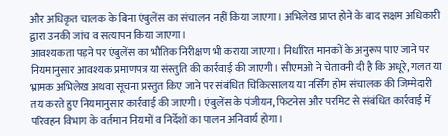और अधिकृत चालक के बिना एंबुलेंस का संचालन नहीं किया जाएगा। अभिलेख प्राप्त होने के बाद सक्षम अधिकारी द्वारा उनकी जांच व सत्यापन किया जाएगा।
आवश्यकता पड़ने पर एंबुलेंस का भौतिक निरीक्षण भी कराया जाएगा। निर्धारित मानकों के अनुरूप पाए जाने पर नियमानुसार आवश्यक प्रमाणपत्र या संस्तुति की कार्रवाई की जाएगी। सीएमओ ने चेतावनी दी है कि अधूरे, गलत या भ्रामक अभिलेख अथवा सूचना प्रस्तुत किए जाने पर संबंधित चिकित्सालय या नर्सिंग होम संचालक की जिम्मेदारी तय करते हुए नियमानुसार कार्रवाई की जाएगी। एंबुलेंस के पंजीयन, फिटनेस और परमिट से संबंधित कार्रवाई में परिवहन विभाग के वर्तमान नियमों व निर्देशों का पालन अनिवार्य होगा।